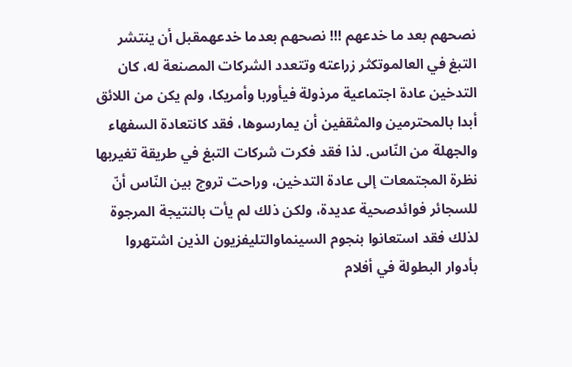نصحهم بعد ما خدعهم !!! نصحهم بعدما خدعهمقبل أن ينتشر التبغ في العالموتكثر زراعته وتتعدد الشركات المصنعة له، كان التدخين عادة اجتماعية مرذولة فيأوربا وأمريكا، ولم يكن من اللائق أبدا بالمحترمين والمثقفين أن يمارسوها، فقد كانتعادة السفهاء والجهلة من النّاس. لذا فقد فكرت شركات التبغ في طريقة تغيربها نظرة المجتمعات إلى عادة التدخين، وراحت تروج بين النّاس أنّ للسجائر فوائدصحية عديدة، ولكن ذلك لم يأت بالنتيجة المرجوة لذلك فقد استعانوا بنجوم السينماوالتليفزيون الذين اشتهروا بأدوار البطولة في أفلام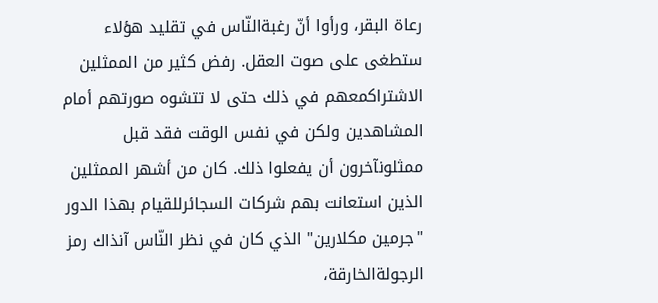رعاة البقر، ورأوا أنّ رغبةالنّاس في تقليد هؤلاء ستطغى على صوت العقل. رفض كثير من الممثلين الاشتراكمعهم في ذلك حتى لا تتشوه صورتهم أمام المشاهدين ولكن في نفس الوقت فقد قبل ممثلونآخرون أن يفعلوا ذلك. كان من أشهر الممثلين الذين استعانت بهم شركات السجائرللقيام بهذا الدور "جرمين مكلارين" الذي كان في نظر النّاس آنذاك رمز الرجولةالخارقة،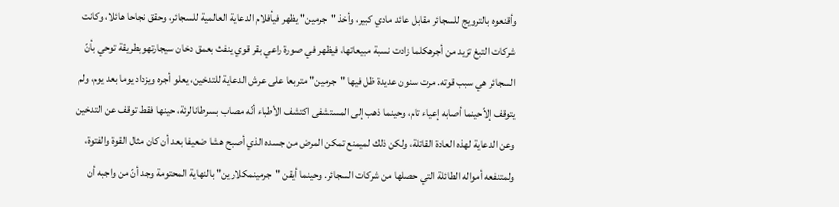وأقنعوه بالترويج للسجائر مقابل عائد مادي كبير، وأخذ "جرمين" يظهر فيأفلام الدعاية العالمية للسجائر، وحقق نجاحا هائلا، وكانت شركات التبغ تزيد من أجرهكلما زادت نسبة مبيعاتها، فيظهر في صورة راعي بقر قوي ينفث بعمق دخان سيجارتهوبطريقة توحي بأنّ السجائر هي سبب قوته. مرت سنون عديدة ظل فيها "جرمين" متربعا على عرش الدعاية للتدخين، يعلو أجره ويزداد يوما بعد يوم، ولم يتوقف إلاّحينما أصابه إعياء تام، وحينما ذهب إلى المستشفى اكتشف الأطباء أنّه مصاب بسرطانالرئة، حينها فقط توقف عن التدخين وعن الدعاية لهذه العادة القاتلة، ولكن ذلك لميمنع تمكن المرض من جسده الذي أصبح هشا ضعيفا بعد أن كان مثال القوة والفتوة، ولمتنفعه أمواله الطائلة التي حصلها من شركات السجائر. وحينما أيقن "جرمينمكلارين" بالنهاية المحتومة وجد أنّ من واجبه أن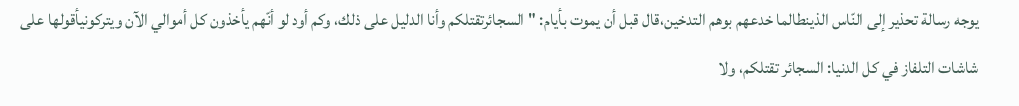يوجه رسالة تحذير إلى النّاس الذينطالما خدعهم بوهم التدخين،قال قبل أن يموت بأيام: "السجائرتقتلكم وأنا الدليل على ذلك، وكم أود لو أنّهم يأخذون كل أموالي الآن ويتركونيأقولها على شاشات التلفاز في كل الدنيا: السجائر تقتلكم، ولا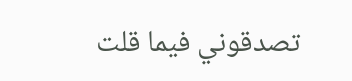تصدقوني فيما قلت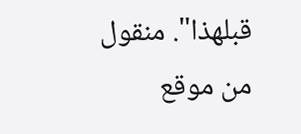قبلهذا". منقول من موقع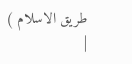طريق الاسلام )
|